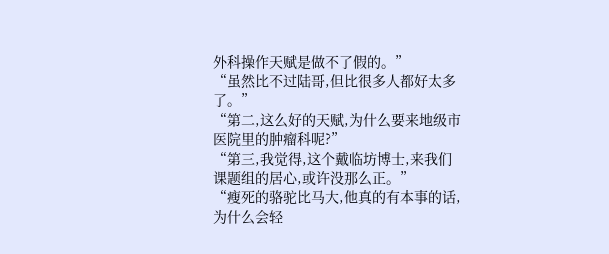外科操作天赋是做不了假的。”
“虽然比不过陆哥,但比很多人都好太多了。”
“第二,这么好的天赋,为什么要来地级市医院里的肿瘤科呢?”
“第三,我觉得,这个戴临坊博士,来我们课题组的居心,或许没那么正。”
“瘦死的骆驼比马大,他真的有本事的话,为什么会轻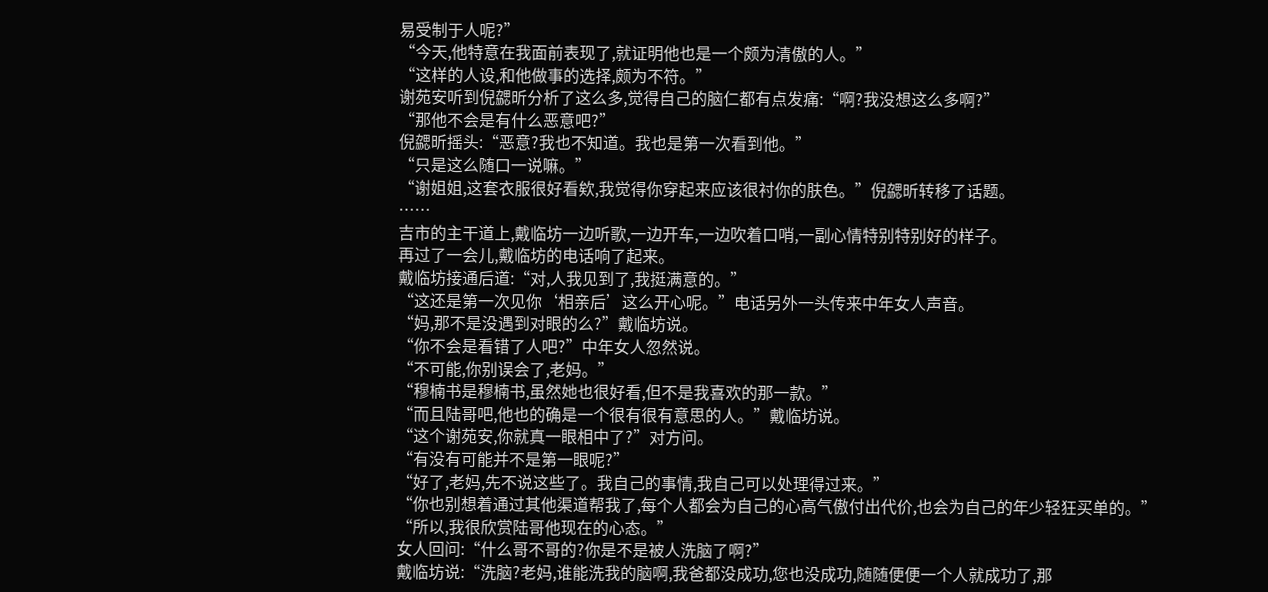易受制于人呢?”
“今天,他特意在我面前表现了,就证明他也是一个颇为清傲的人。”
“这样的人设,和他做事的选择,颇为不符。”
谢苑安听到倪勰昕分析了这么多,觉得自己的脑仁都有点发痛:“啊?我没想这么多啊?”
“那他不会是有什么恶意吧?”
倪勰昕摇头:“恶意?我也不知道。我也是第一次看到他。”
“只是这么随口一说嘛。”
“谢姐姐,这套衣服很好看欸,我觉得你穿起来应该很衬你的肤色。”倪勰昕转移了话题。
……
吉市的主干道上,戴临坊一边听歌,一边开车,一边吹着口哨,一副心情特别特别好的样子。
再过了一会儿,戴临坊的电话响了起来。
戴临坊接通后道:“对,人我见到了,我挺满意的。”
“这还是第一次见你‘相亲后’这么开心呢。”电话另外一头传来中年女人声音。
“妈,那不是没遇到对眼的么?”戴临坊说。
“你不会是看错了人吧?”中年女人忽然说。
“不可能,你别误会了,老妈。”
“穆楠书是穆楠书,虽然她也很好看,但不是我喜欢的那一款。”
“而且陆哥吧,他也的确是一个很有很有意思的人。”戴临坊说。
“这个谢苑安,你就真一眼相中了?”对方问。
“有没有可能并不是第一眼呢?”
“好了,老妈,先不说这些了。我自己的事情,我自己可以处理得过来。”
“你也别想着通过其他渠道帮我了,每个人都会为自己的心高气傲付出代价,也会为自己的年少轻狂买单的。”
“所以,我很欣赏陆哥他现在的心态。”
女人回问:“什么哥不哥的?你是不是被人洗脑了啊?”
戴临坊说:“洗脑?老妈,谁能洗我的脑啊,我爸都没成功,您也没成功,随随便便一个人就成功了,那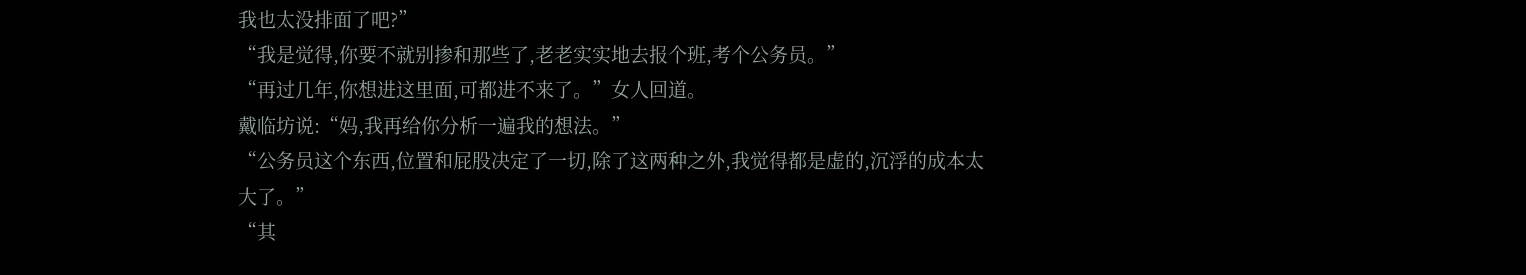我也太没排面了吧?”
“我是觉得,你要不就别掺和那些了,老老实实地去报个班,考个公务员。”
“再过几年,你想进这里面,可都进不来了。”女人回道。
戴临坊说:“妈,我再给你分析一遍我的想法。”
“公务员这个东西,位置和屁股决定了一切,除了这两种之外,我觉得都是虚的,沉浮的成本太大了。”
“其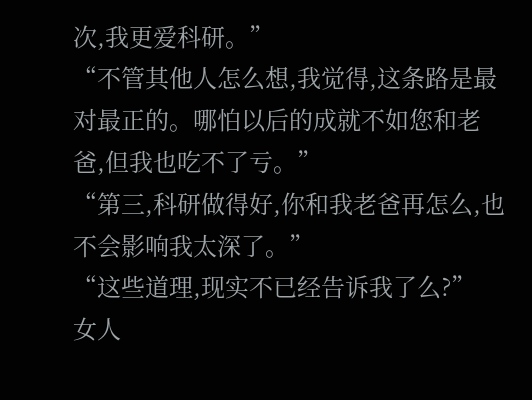次,我更爱科研。”
“不管其他人怎么想,我觉得,这条路是最对最正的。哪怕以后的成就不如您和老爸,但我也吃不了亏。”
“第三,科研做得好,你和我老爸再怎么,也不会影响我太深了。”
“这些道理,现实不已经告诉我了么?”
女人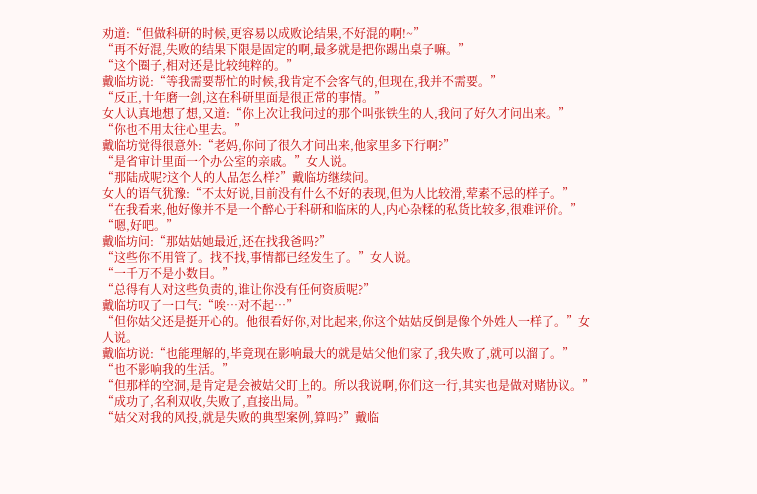劝道:“但做科研的时候,更容易以成败论结果,不好混的啊!~”
“再不好混,失败的结果下限是固定的啊,最多就是把你踢出桌子嘛。”
“这个圈子,相对还是比较纯粹的。”
戴临坊说:“等我需要帮忙的时候,我肯定不会客气的,但现在,我并不需要。”
“反正,十年磨一剑,这在科研里面是很正常的事情。”
女人认真地想了想,又道:“你上次让我问过的那个叫张铁生的人,我问了好久才问出来。”
“你也不用太往心里去。”
戴临坊觉得很意外:“老妈,你问了很久才问出来,他家里多下行啊?”
“是省审计里面一个办公室的亲戚。”女人说。
“那陆成呢?这个人的人品怎么样?”戴临坊继续问。
女人的语气犹豫:“不太好说,目前没有什么不好的表现,但为人比较滑,荤素不忌的样子。”
“在我看来,他好像并不是一个醉心于科研和临床的人,内心杂糅的私货比较多,很难评价。”
“嗯,好吧。”
戴临坊问:“那姑姑她最近,还在找我爸吗?”
“这些你不用管了。找不找,事情都已经发生了。”女人说。
“一千万不是小数目。”
“总得有人对这些负责的,谁让你没有任何资质呢?”
戴临坊叹了一口气:“唉…对不起…”
“但你姑父还是挺开心的。他很看好你,对比起来,你这个姑姑反倒是像个外姓人一样了。”女人说。
戴临坊说:“也能理解的,毕竟现在影响最大的就是姑父他们家了,我失败了,就可以溜了。”
“也不影响我的生活。”
“但那样的空洞,是肯定是会被姑父盯上的。所以我说啊,你们这一行,其实也是做对赌协议。”
“成功了,名利双收,失败了,直接出局。”
“姑父对我的风投,就是失败的典型案例,算吗?”戴临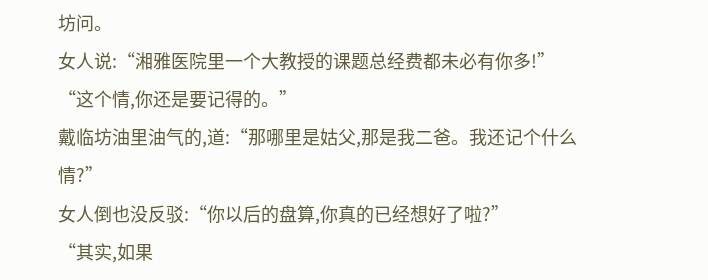坊问。
女人说:“湘雅医院里一个大教授的课题总经费都未必有你多!”
“这个情,你还是要记得的。”
戴临坊油里油气的,道:“那哪里是姑父,那是我二爸。我还记个什么情?”
女人倒也没反驳:“你以后的盘算,你真的已经想好了啦?”
“其实,如果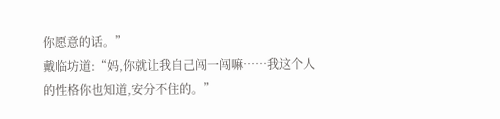你愿意的话。”
戴临坊道:“妈,你就让我自己闯一闯嘛……我这个人的性格你也知道,安分不住的。”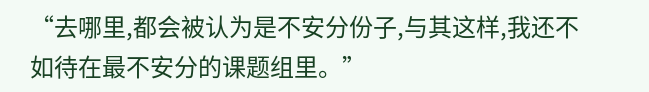“去哪里,都会被认为是不安分份子,与其这样,我还不如待在最不安分的课题组里。”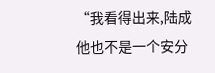“我看得出来,陆成他也不是一个安分